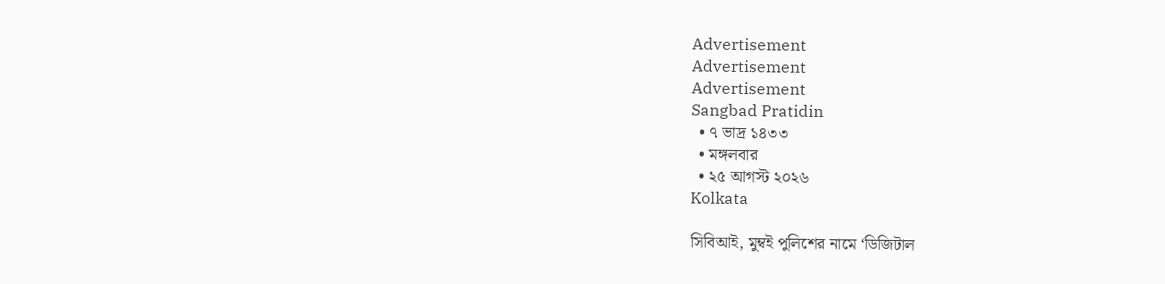Advertisement
Advertisement
Advertisement
Sangbad Pratidin
  • ৭ ভাদ্র ১৪৩৩
  • মঙ্গলবার
  • ২৫ আগস্ট ২০২৬
Kolkata

সিবিআই, মুম্বই পুলিশের নামে ‘ডিজিটাল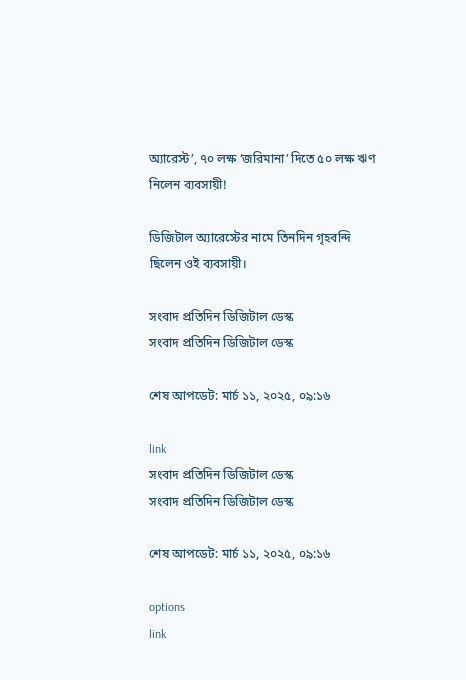অ‌্যারেস্ট’, ৭০ লক্ষ ‘জরিমানা’ দিতে ৫০ লক্ষ ঋণ নিলেন ব্যবসায়ী!

ডিজিটাল অ‌্যারেস্টের নামে তিনদিন গৃহবন্দি ছিলেন ওই ব‌্যবসায়ী।

সংবাদ প্রতিদিন ডিজিটাল ডেস্ক
সংবাদ প্রতিদিন ডিজিটাল ডেস্ক

শেষ আপডেট: মার্চ ১১, ২০২৫, ০৯:১৬

link
সংবাদ প্রতিদিন ডিজিটাল ডেস্ক
সংবাদ প্রতিদিন ডিজিটাল ডেস্ক

শেষ আপডেট: মার্চ ১১, ২০২৫, ০৯:১৬

options
link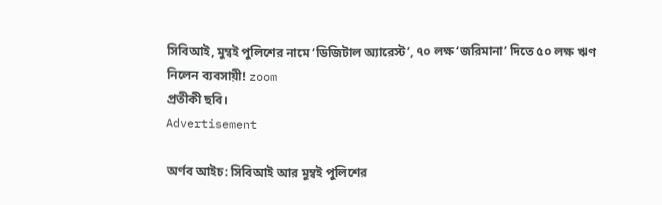সিবিআই, মুম্বই পুলিশের নামে ‘ডিজিটাল অ‌্যারেস্ট’, ৭০ লক্ষ ‘জরিমানা’ দিতে ৫০ লক্ষ ঋণ নিলেন ব্যবসায়ী! zoom
প্রতীকী ছবি।
Advertisement

অর্ণব আইচ: সিবিআই আর মুম্বই পুলিশের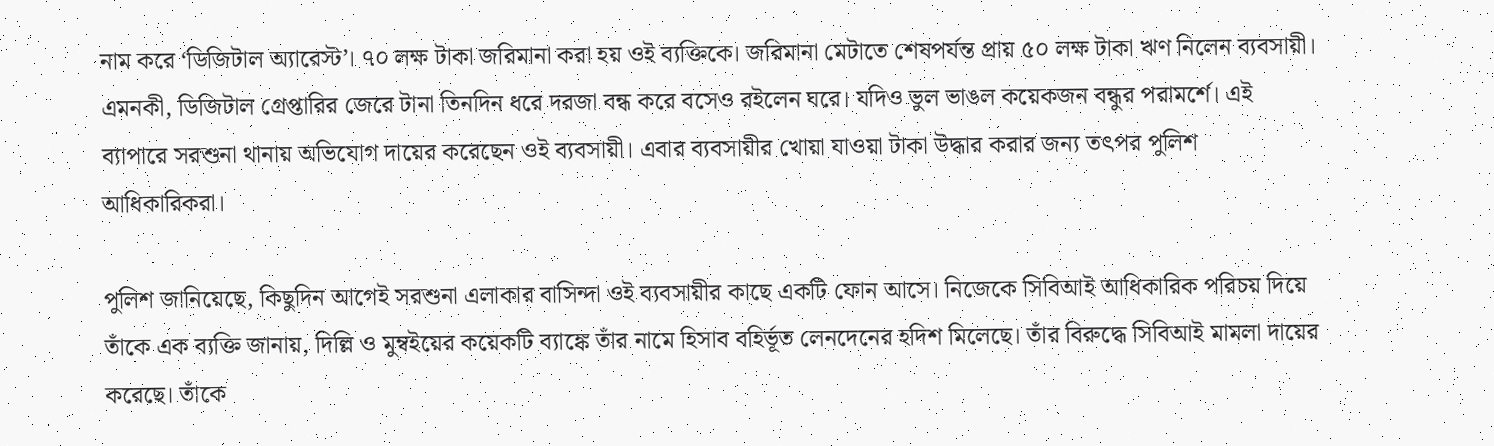নাম করে ‘ডিজিটাল অ‌্যারেস্ট’। ৭০ লক্ষ টাকা জরিমানা করা হয় ওই ব্যক্তিকে। জরিমানা মেটাতে শেষপর্যন্ত প্রায় ৫০ লক্ষ টাকা ঋণ নিলেন ব‌্যবসায়ী। এমনকী, ডিজিটাল গ্রেপ্তারির জেরে টানা তিনদিন ধরে দরজা বন্ধ করে বসেও রইলেন ঘরে। যদিও ভুল ভাঙল কয়েকজন বন্ধুর পরামর্শে। এই ব‌্যাপারে সরশুনা থানায় অভিযোগ দায়ের করেছেন ওই ব‌্যবসায়ী। এবার ব‌্যবসায়ীর খোয়া যাওয়া টাকা উদ্ধার করার জন‌্য তৎপর পুলিশ আধিকারিকরা।

পুলিশ জানিয়েছে, কিছুদিন আগেই সরশুনা এলাকার বাসিন্দা ওই ব‌্যবসায়ীর কাছে একটি ফোন আসে। নিজেকে সিবিআই আধিকারিক পরিচয় দিয়ে তাঁকে এক ব‌্যক্তি জানায়, দিল্লি ও মুম্বইয়ের কয়েকটি ব‌্যাঙ্কে তাঁর নামে হিসাব বহির্ভূত লেনদেনের হদিশ মিলেছে। তাঁর বিরুদ্ধে সিবিআই মামলা দায়ের করেছে। তাঁকে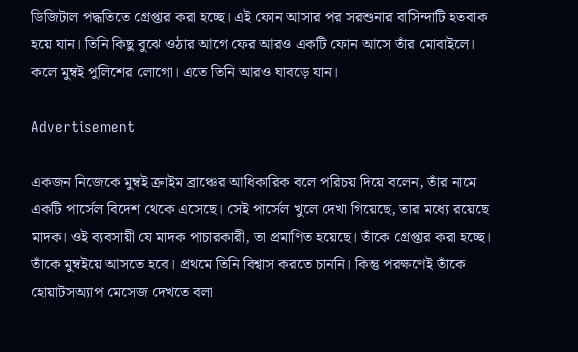ডিজিটাল পদ্ধতিতে গ্রেপ্তার করা হচ্ছে। এই ফোন আসার পর সরশুনার বাসিন্দাটি হতবাক হয়ে যান। তিনি কিছু বুঝে ওঠার আগে ফের আরও একটি ফোন আসে তাঁর মোবাইলে। কলে মুম্বই পুলিশের লোগো। এতে তিনি আরও ঘাবড়ে যান।

Advertisement

একজন নিজেকে মুম্বই ক্রাইম ব্রাঞ্চের আধিকারিক বলে পরিচয় দিয়ে বলেন, তাঁর নামে একটি পার্সেল বিদেশ থেকে এসেছে। সেই পার্সেল খুলে দেখা গিয়েছে, তার মধ্যে রয়েছে মাদক। ওই ব‌্যবসায়ী যে মাদক পাচারকারী, তা প্রমাণিত হয়েছে। তাঁকে গ্রেপ্তার করা হচ্ছে। তাঁকে মুম্বইয়ে আসতে হবে। প্রথমে তিনি বিশ্বাস করতে চাননি। কিন্তু পরক্ষণেই তাঁকে হোয়াটসঅ‌্যাপ মেসেজ দেখতে বলা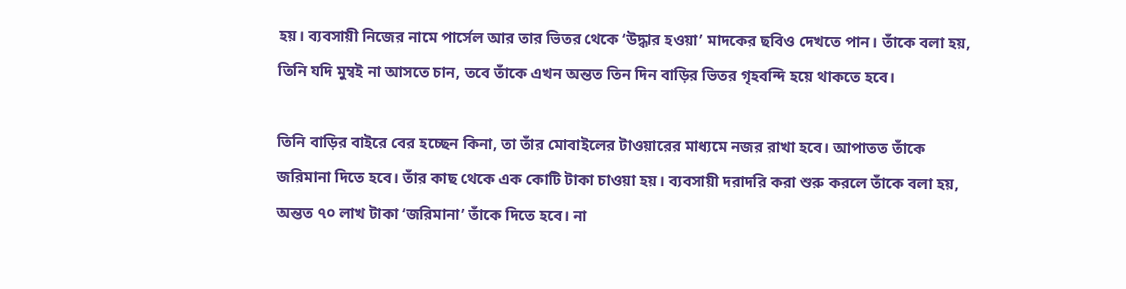হয়। ব‌্যবসায়ী নিজের নামে পার্সেল আর তার ভিতর থেকে ‘উদ্ধার হওয়া’ মাদকের ছবিও দেখতে পান। তাঁকে বলা হয়, তিনি যদি মুম্বই না আসতে চান, তবে তাঁকে এখন অন্তত তিন দিন বাড়ির ভিতর গৃহবন্দি হয়ে থাকতে হবে।

তিনি বাড়ির বাইরে বের হচ্ছেন কিনা, তা তাঁর মোবাইলের টাওয়ারের মাধ‌্যমে নজর রাখা হবে। আপাতত তাঁকে জরিমানা দিতে হবে। তাঁর কাছ থেকে এক কোটি টাকা চাওয়া হয়। ব‌্যবসায়ী দরাদরি করা শুরু করলে তাঁকে বলা হয়, অন্তত ৭০ লাখ টাকা ‘জরিমানা’ তাঁকে দিতে হবে। না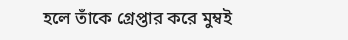হলে তাঁকে গ্রেপ্তার করে মুম্বই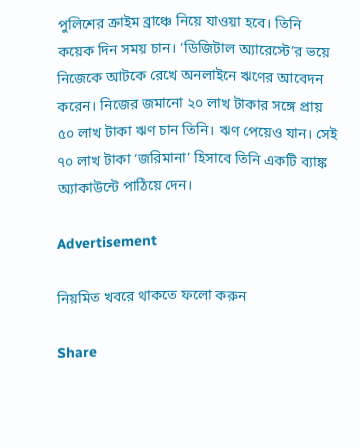পুলিশের ক্রাইম ব্রাঞ্চে নিয়ে যাওয়া হবে। তিনি কয়েক দিন সময় চান। ‘ডিজিটাল অ‌্যারেস্টে’র ভয়ে নিজেকে আটকে রেখে অনলাইনে ঋণের আবেদন করেন। নিজের জমানো ২০ লাখ টাকার সঙ্গে প্রায় ৫০ লাখ টাকা ঋণ চান তিনি। ঋণ পেয়েও যান। সেই ৭০ লাখ টাকা ‘জরিমানা’ হিসাবে তিনি একটি ব‌্যাঙ্ক অ‌্যাকাউন্টে পাঠিয়ে দেন।

Advertisement

নিয়মিত খবরে থাকতে ফলো করুন

Share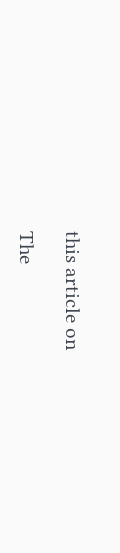this article on

The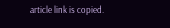article link is copied.